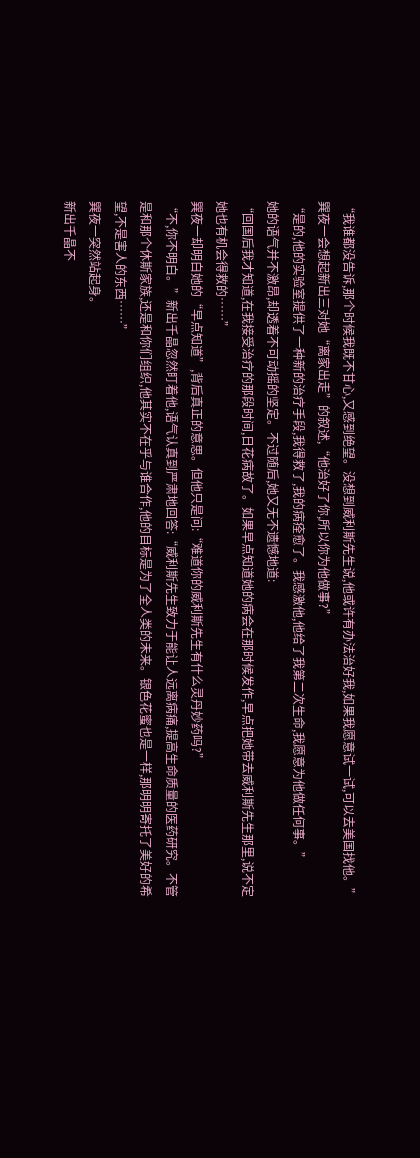“我谁都没告诉,那个时候我既不甘心,又感到绝望。没想到威利斯先生说,他或许有办法治好我,如果我愿意试一试,可以去美国找他。”
巽夜一会想起新出三对她“离家出走”的叙述,“他治好了你,所以你为他做事?”
“是的,他的实验室提供了一种新的治疗手段,我得救了,我的病痊愈了。我感激他,他给了我第二次生命,我愿意为他做任何事。”
她的语气并不激昂,却透着不可动摇的坚定。不过随后,她又无不遗憾地道:
“回国后我才知道,在我接受治疗的那段时间,日花病故了。如果早点知道她的病会在那时候发作,早点把她带去威利斯先生那里,说不定她也有机会得救的……”
巽夜一却明白她的“早点知道”,背后真正的意思。但他只是问:“难道你的威利斯先生有什么灵丹妙药吗?”
“不,你不明白。”新出千晶忽然盯着他,语气认真到严肃地回答:“威利斯先生致力于能让人远离病痛,提高生命质量的医药研究。不管是和那个休斯家族,还是和你们组织,他其实不在乎与谁合作,他的目标是为了全人类的未来。银色花蜜也是一样,那明明寄托了美好的希望,不是害人的东西……”
巽夜一突然站起身。
新出千晶不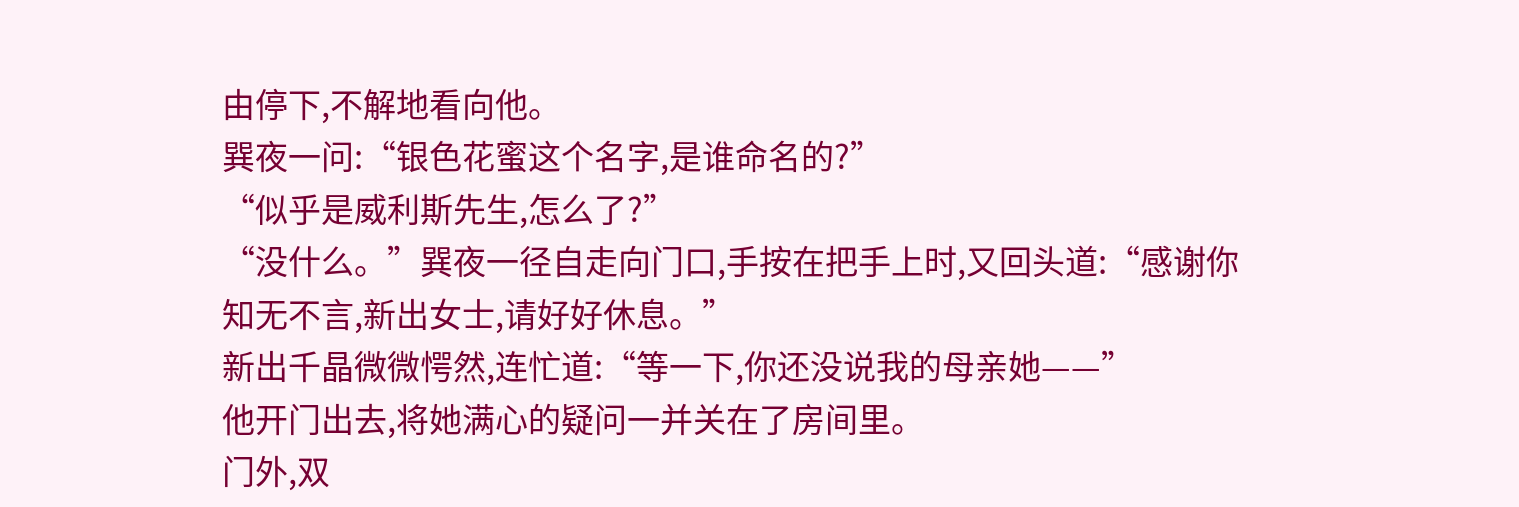由停下,不解地看向他。
巽夜一问:“银色花蜜这个名字,是谁命名的?”
“似乎是威利斯先生,怎么了?”
“没什么。”巽夜一径自走向门口,手按在把手上时,又回头道:“感谢你知无不言,新出女士,请好好休息。”
新出千晶微微愕然,连忙道:“等一下,你还没说我的母亲她——”
他开门出去,将她满心的疑问一并关在了房间里。
门外,双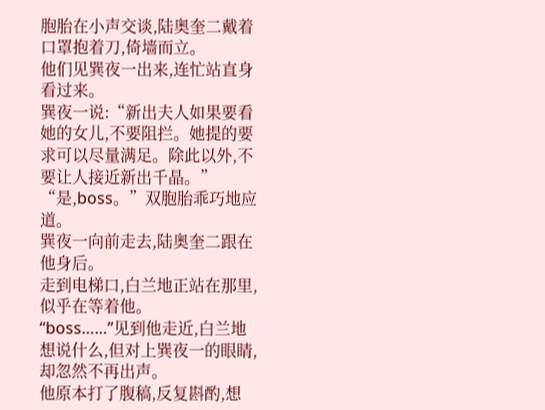胞胎在小声交谈,陆奥奎二戴着口罩抱着刀,倚墙而立。
他们见巽夜一出来,连忙站直身看过来。
巽夜一说:“新出夫人如果要看她的女儿,不要阻拦。她提的要求可以尽量满足。除此以外,不要让人接近新出千晶。”
“是,boss。”双胞胎乖巧地应道。
巽夜一向前走去,陆奥奎二跟在他身后。
走到电梯口,白兰地正站在那里,似乎在等着他。
“boss……”见到他走近,白兰地想说什么,但对上巽夜一的眼睛,却忽然不再出声。
他原本打了腹稿,反复斟酌,想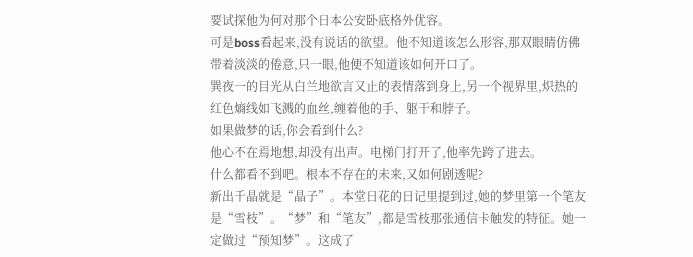要试探他为何对那个日本公安卧底格外优容。
可是boss看起来,没有说话的欲望。他不知道该怎么形容,那双眼睛仿佛带着淡淡的倦意,只一眼,他便不知道该如何开口了。
巽夜一的目光从白兰地欲言又止的表情落到身上,另一个视界里,炽热的红色熵线如飞溅的血丝,缠着他的手、躯干和脖子。
如果做梦的话,你会看到什么?
他心不在焉地想,却没有出声。电梯门打开了,他率先跨了进去。
什么都看不到吧。根本不存在的未来,又如何剧透呢?
新出千晶就是“晶子”。本堂日花的日记里提到过,她的梦里第一个笔友是“雪枝”。“梦”和“笔友”,都是雪枝那张通信卡触发的特征。她一定做过“预知梦”。这成了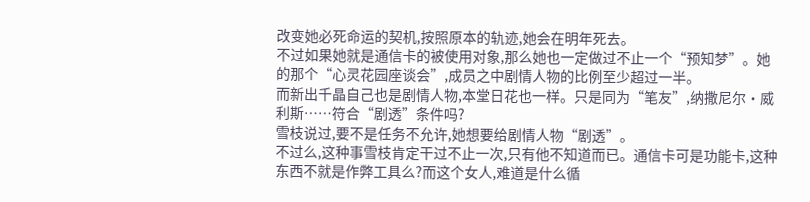改变她必死命运的契机,按照原本的轨迹,她会在明年死去。
不过如果她就是通信卡的被使用对象,那么她也一定做过不止一个“预知梦”。她的那个“心灵花园座谈会”,成员之中剧情人物的比例至少超过一半。
而新出千晶自己也是剧情人物,本堂日花也一样。只是同为“笔友”,纳撒尼尔·威利斯……符合“剧透”条件吗?
雪枝说过,要不是任务不允许,她想要给剧情人物“剧透”。
不过么,这种事雪枝肯定干过不止一次,只有他不知道而已。通信卡可是功能卡,这种东西不就是作弊工具么?而这个女人,难道是什么循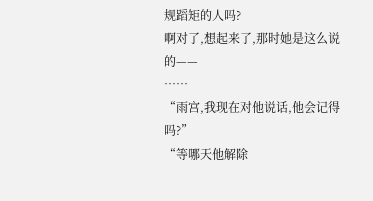规蹈矩的人吗?
啊对了,想起来了,那时她是这么说的——
……
“雨宫,我现在对他说话,他会记得吗?”
“等哪天他解除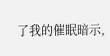了我的催眠暗示,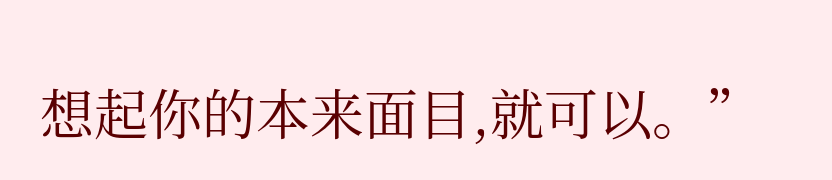想起你的本来面目,就可以。”